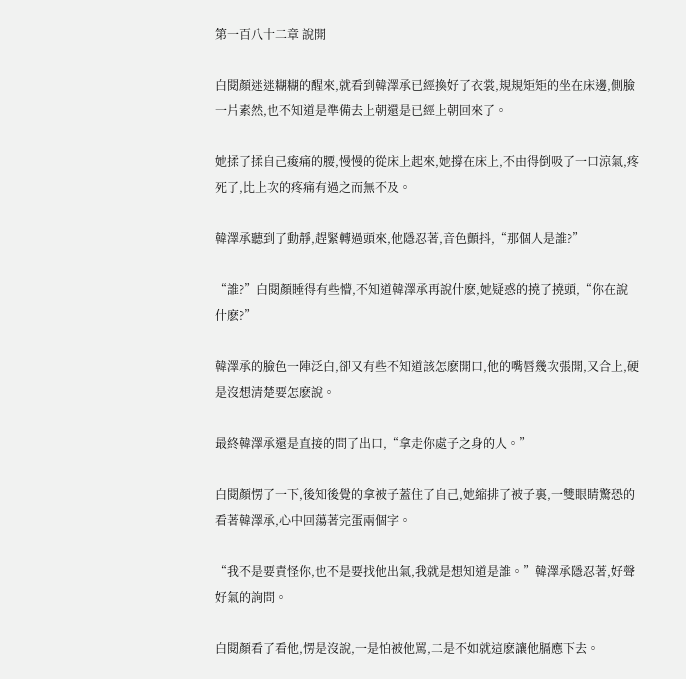第一百八十二章 說開

白閱顏迷迷糊糊的醒來,就看到韓澤承已經換好了衣裳,規規矩矩的坐在床邊,側臉一片素然,也不知道是準備去上朝還是已經上朝回來了。

她揉了揉自己痠痛的腰,慢慢的從床上起來,她撐在床上,不由得倒吸了一口涼氣,疼死了,比上次的疼痛有過之而無不及。

韓澤承聽到了動靜,趕緊轉過頭來,他隱忍著,音色顫抖,“那個人是誰?”

“誰?”白閱顏睡得有些懵,不知道韓澤承再說什麽,她疑惑的撓了撓頭,“你在說什麽?”

韓澤承的臉色一陣泛白,卻又有些不知道該怎麽開口,他的嘴唇幾次張開,又合上,硬是沒想清楚要怎麽說。

最終韓澤承還是直接的問了出口,“拿走你處子之身的人。”

白閱顏愣了一下,後知後覺的拿被子蓋住了自己,她縮排了被子裏,一雙眼睛驚恐的看著韓澤承,心中回蕩著完蛋兩個字。

“我不是要責怪你,也不是要找他出氣,我就是想知道是誰。”韓澤承隱忍著,好聲好氣的詢問。

白閱顏看了看他,愣是沒說,一是怕被他罵,二是不如就這麽讓他膈應下去。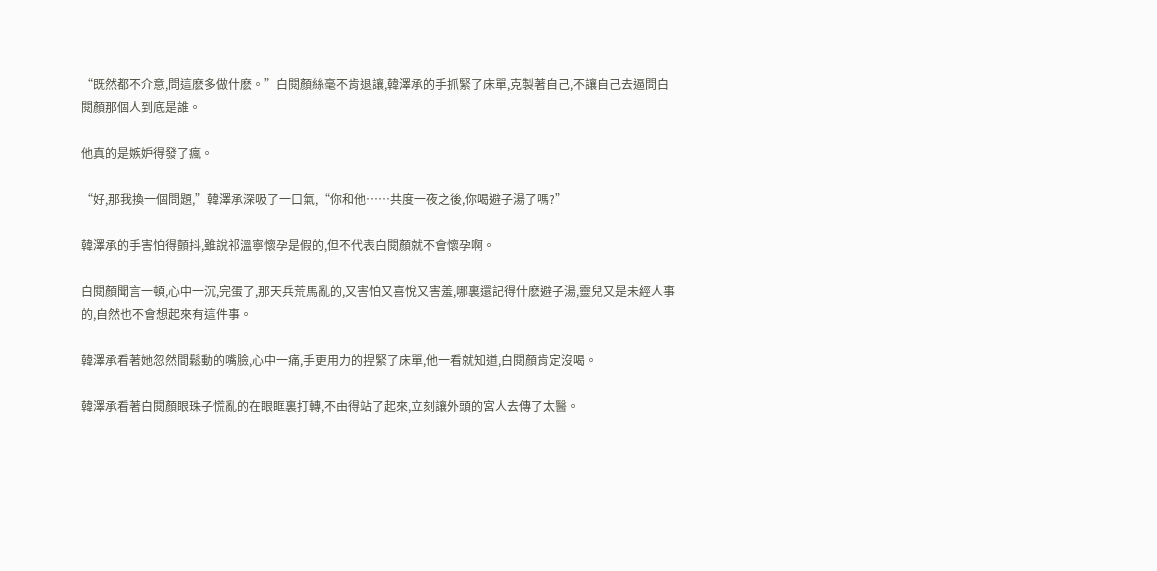“既然都不介意,問這麽多做什麽。”白閱顏絲毫不肯退讓,韓澤承的手抓緊了床單,克製著自己,不讓自己去逼問白閱顏那個人到底是誰。

他真的是嫉妒得發了瘋。

“好,那我換一個問題,”韓澤承深吸了一口氣,“你和他……共度一夜之後,你喝避子湯了嗎?”

韓澤承的手害怕得顫抖,雖說祁溫寧懷孕是假的,但不代表白閱顏就不會懷孕啊。

白閱顏聞言一頓,心中一沉,完蛋了,那天兵荒馬亂的,又害怕又喜悅又害羞,哪裏還記得什麽避子湯,靈兒又是未經人事的,自然也不會想起來有這件事。

韓澤承看著她忽然間鬆動的嘴臉,心中一痛,手更用力的捏緊了床單,他一看就知道,白閱顏肯定沒喝。

韓澤承看著白閱顏眼珠子慌亂的在眼眶裏打轉,不由得站了起來,立刻讓外頭的宮人去傳了太醫。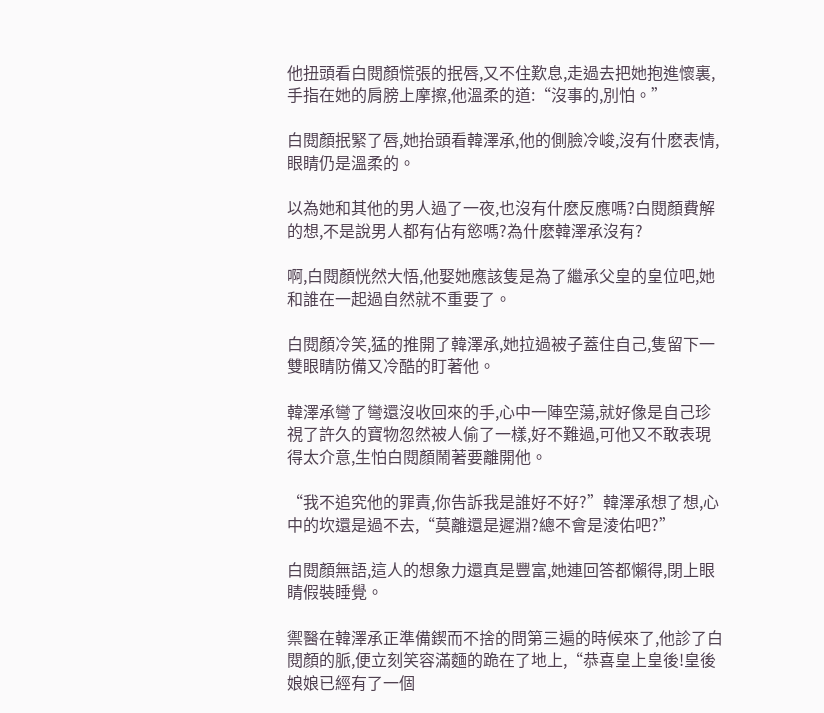他扭頭看白閱顏慌張的抿唇,又不住歎息,走過去把她抱進懷裏,手指在她的肩膀上摩擦,他溫柔的道:“沒事的,別怕。”

白閱顏抿緊了唇,她抬頭看韓澤承,他的側臉冷峻,沒有什麽表情,眼睛仍是溫柔的。

以為她和其他的男人過了一夜,也沒有什麽反應嗎?白閱顏費解的想,不是說男人都有佔有慾嗎?為什麽韓澤承沒有?

啊,白閱顏恍然大悟,他娶她應該隻是為了繼承父皇的皇位吧,她和誰在一起過自然就不重要了。

白閱顏冷笑,猛的推開了韓澤承,她拉過被子蓋住自己,隻留下一雙眼睛防備又冷酷的盯著他。

韓澤承彎了彎還沒收回來的手,心中一陣空蕩,就好像是自己珍視了許久的寶物忽然被人偷了一樣,好不難過,可他又不敢表現得太介意,生怕白閱顏鬧著要離開他。

“我不追究他的罪責,你告訴我是誰好不好?”韓澤承想了想,心中的坎還是過不去,“莫離還是遲淵?總不會是淩佑吧?”

白閱顏無語,這人的想象力還真是豐富,她連回答都懶得,閉上眼睛假裝睡覺。

禦醫在韓澤承正準備鍥而不捨的問第三遍的時候來了,他診了白閱顏的脈,便立刻笑容滿麵的跪在了地上,“恭喜皇上皇後!皇後娘娘已經有了一個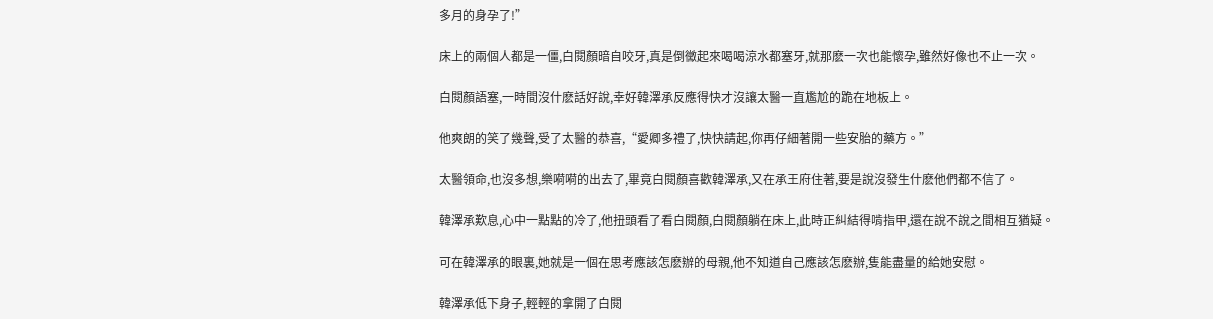多月的身孕了!”

床上的兩個人都是一僵,白閱顏暗自咬牙,真是倒黴起來喝喝涼水都塞牙,就那麽一次也能懷孕,雖然好像也不止一次。

白閱顏語塞,一時間沒什麽話好說,幸好韓澤承反應得快才沒讓太醫一直尷尬的跪在地板上。

他爽朗的笑了幾聲,受了太醫的恭喜,“愛卿多禮了,快快請起,你再仔細著開一些安胎的藥方。”

太醫領命,也沒多想,樂嗬嗬的出去了,畢竟白閱顏喜歡韓澤承,又在承王府住著,要是說沒發生什麽他們都不信了。

韓澤承歎息,心中一點點的冷了,他扭頭看了看白閱顏,白閱顏躺在床上,此時正糾結得啃指甲,還在說不說之間相互猶疑。

可在韓澤承的眼裏,她就是一個在思考應該怎麽辦的母親,他不知道自己應該怎麽辦,隻能盡量的給她安慰。

韓澤承低下身子,輕輕的拿開了白閱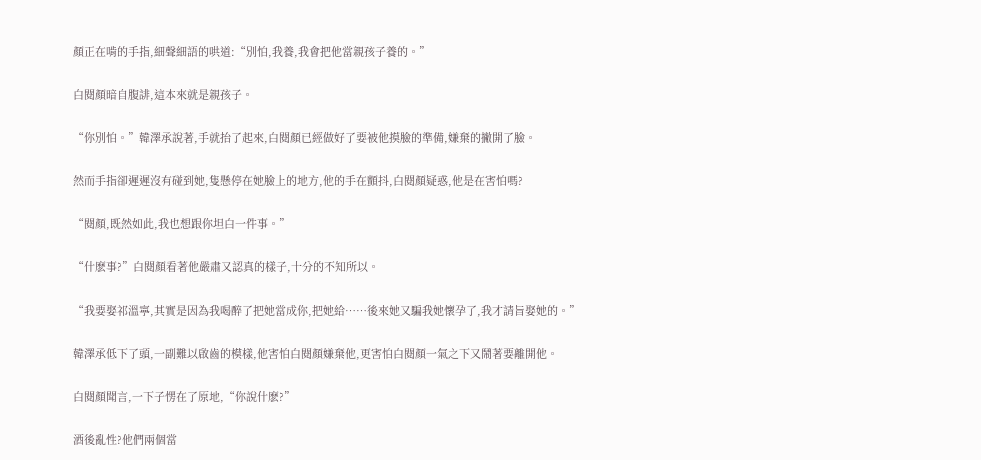顏正在啃的手指,細聲細語的哄道:“別怕,我養,我會把他當親孩子養的。”

白閱顏暗自腹誹,這本來就是親孩子。

“你別怕。”韓澤承說著,手就抬了起來,白閱顏已經做好了要被他摸臉的準備,嫌棄的撇開了臉。

然而手指卻遲遲沒有碰到她,隻懸停在她臉上的地方,他的手在顫抖,白閱顏疑惑,他是在害怕嗎?

“閱顏,既然如此,我也想跟你坦白一件事。”

“什麽事?”白閱顏看著他嚴肅又認真的樣子,十分的不知所以。

“我要娶祁溫寧,其實是因為我喝醉了把她當成你,把她給……後來她又騙我她懷孕了,我才請旨娶她的。”

韓澤承低下了頭,一副難以啟齒的模樣,他害怕白閱顏嫌棄他,更害怕白閱顏一氣之下又鬧著要離開他。

白閱顏聞言,一下子愣在了原地,“你說什麽?”

酒後亂性?他們兩個當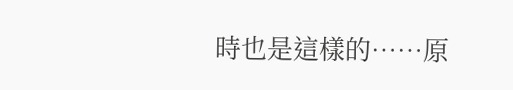時也是這樣的……原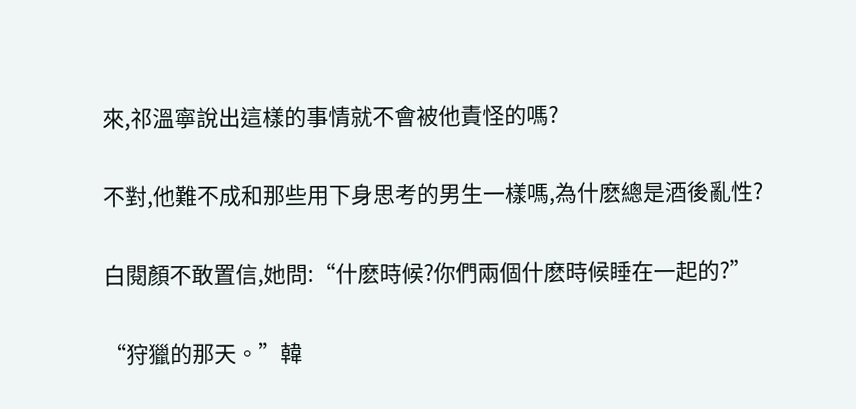來,祁溫寧說出這樣的事情就不會被他責怪的嗎?

不對,他難不成和那些用下身思考的男生一樣嗎,為什麽總是酒後亂性?

白閱顏不敢置信,她問:“什麽時候?你們兩個什麽時候睡在一起的?”

“狩獵的那天。”韓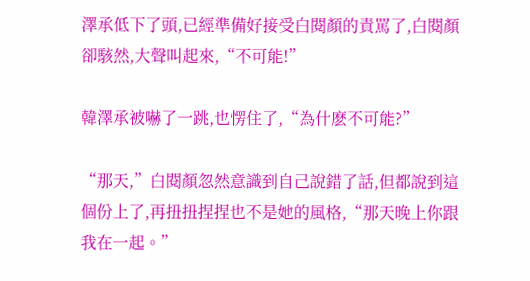澤承低下了頭,已經準備好接受白閱顏的責罵了,白閱顏卻駭然,大聲叫起來,“不可能!”

韓澤承被嚇了一跳,也愣住了,“為什麽不可能?”

“那天,”白閱顏忽然意識到自己說錯了話,但都說到這個份上了,再扭扭捏捏也不是她的風格,“那天晚上你跟我在一起。”